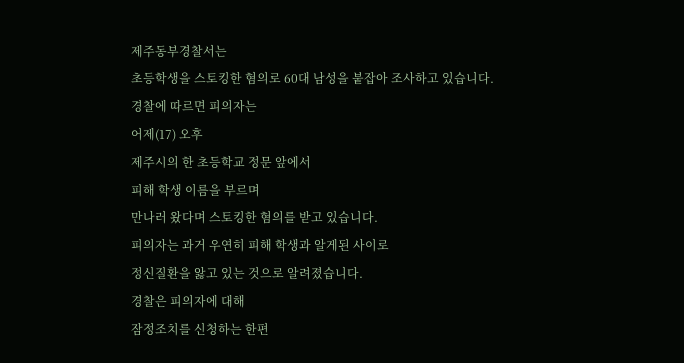제주동부경찰서는
초등학생을 스토킹한 혐의로 60대 남성을 붙잡아 조사하고 있습니다.
경찰에 따르면 피의자는
어제(17) 오후
제주시의 한 초등학교 정문 앞에서
피해 학생 이름을 부르며
만나러 왔다며 스토킹한 혐의를 받고 있습니다.
피의자는 과거 우연히 피해 학생과 알게된 사이로
정신질환을 앓고 있는 것으로 알려졌습니다.
경찰은 피의자에 대해
잠정조치를 신청하는 한편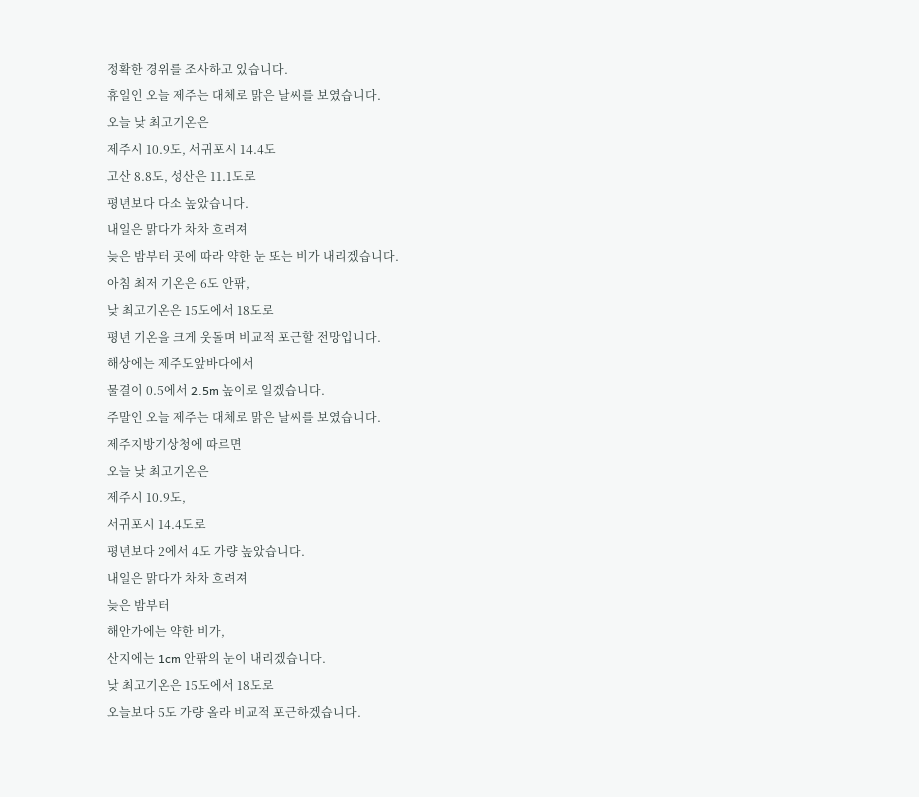정확한 경위를 조사하고 있습니다.
휴일인 오늘 제주는 대체로 맑은 날씨를 보였습니다.
오늘 낮 최고기온은
제주시 10.9도, 서귀포시 14.4도
고산 8.8도, 성산은 11.1도로
평년보다 다소 높았습니다.
내일은 맑다가 차차 흐려져
늦은 밤부터 곳에 따라 약한 눈 또는 비가 내리겠습니다.
아침 최저 기온은 6도 안팎,
낮 최고기온은 15도에서 18도로
평년 기온을 크게 웃돌며 비교적 포근할 전망입니다.
해상에는 제주도앞바다에서
물결이 0.5에서 2.5m 높이로 일겠습니다.
주말인 오늘 제주는 대체로 맑은 날씨를 보였습니다.
제주지방기상청에 따르면
오늘 낮 최고기온은
제주시 10.9도,
서귀포시 14.4도로
평년보다 2에서 4도 가량 높았습니다.
내일은 맑다가 차차 흐려져
늦은 밤부터
해안가에는 약한 비가,
산지에는 1cm 안팎의 눈이 내리겠습니다.
낮 최고기온은 15도에서 18도로
오늘보다 5도 가량 올라 비교적 포근하겠습니다.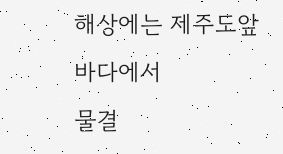해상에는 제주도앞바다에서
물결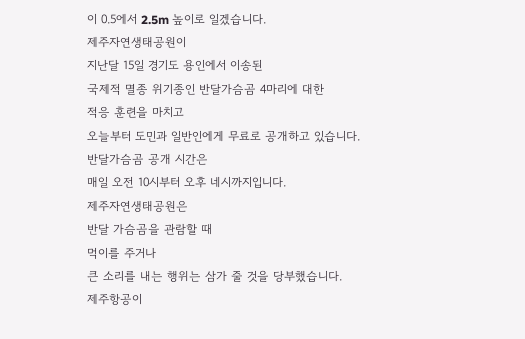이 0.5에서 2.5m 높이로 일겠습니다.
제주자연생태공원이
지난달 15일 경기도 용인에서 이송된
국제적 멸종 위기종인 반달가슴곰 4마리에 대한
적응 훈련을 마치고
오늘부터 도민과 일반인에게 무료로 공개하고 있습니다.
반달가슴곰 공개 시간은
매일 오전 10시부터 오후 네시까지입니다.
제주자연생태공원은
반달 가슴곰을 관람할 때
먹이를 주거나
큰 소리를 내는 행위는 삼가 줄 것을 당부했습니다.
제주항공이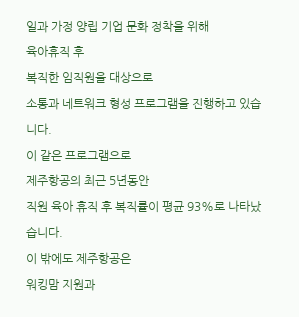일과 가정 양립 기업 문화 정착을 위해
육아휴직 후
복직한 임직원을 대상으로
소통과 네트워크 형성 프로그램을 진행하고 있습니다.
이 같은 프로그램으로
제주항공의 최근 5년동안
직원 육아 휴직 후 복직률이 평균 93%로 나타났습니다.
이 밖에도 제주항공은
워킹맘 지원과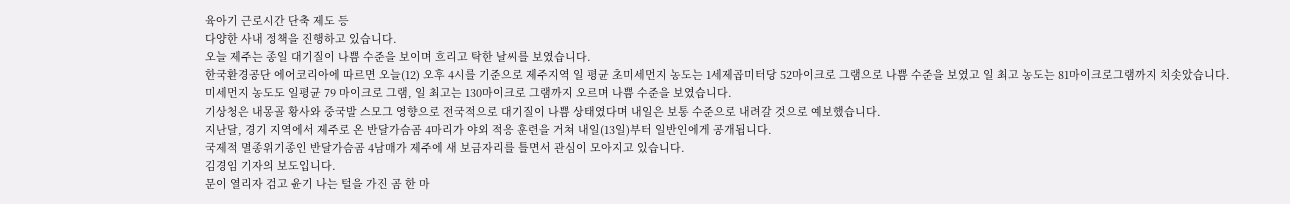육아기 근로시간 단축 제도 등
다양한 사내 정책을 진행하고 있습니다.
오늘 제주는 종일 대기질이 나쁨 수준을 보이며 흐리고 탁한 날씨를 보였습니다.
한국환경공단 에어코리아에 따르면 오늘(12) 오후 4시를 기준으로 제주지역 일 평균 초미세먼지 농도는 1세제곱미터당 52마이크로 그램으로 나쁨 수준을 보였고 일 최고 농도는 81마이크로그램까지 치솟았습니다.
미세먼지 농도도 일평균 79 마이크로 그램, 일 최고는 130마이크로 그램까지 오르며 나쁨 수준을 보였습니다.
기상청은 내몽골 황사와 중국발 스모그 영향으로 전국적으로 대기질이 나쁨 상태였다며 내일은 보통 수준으로 내려갈 것으로 예보했습니다.
지난달, 경기 지역에서 제주로 온 반달가슴곰 4마리가 야외 적응 훈련을 거쳐 내일(13일)부터 일반인에게 공개됩니다.
국제적 멸종위기종인 반달가슴곰 4남매가 제주에 새 보금자리를 틀면서 관심이 모아지고 있습니다.
김경임 기자의 보도입니다.
문이 열리자 검고 윤기 나는 털을 가진 곰 한 마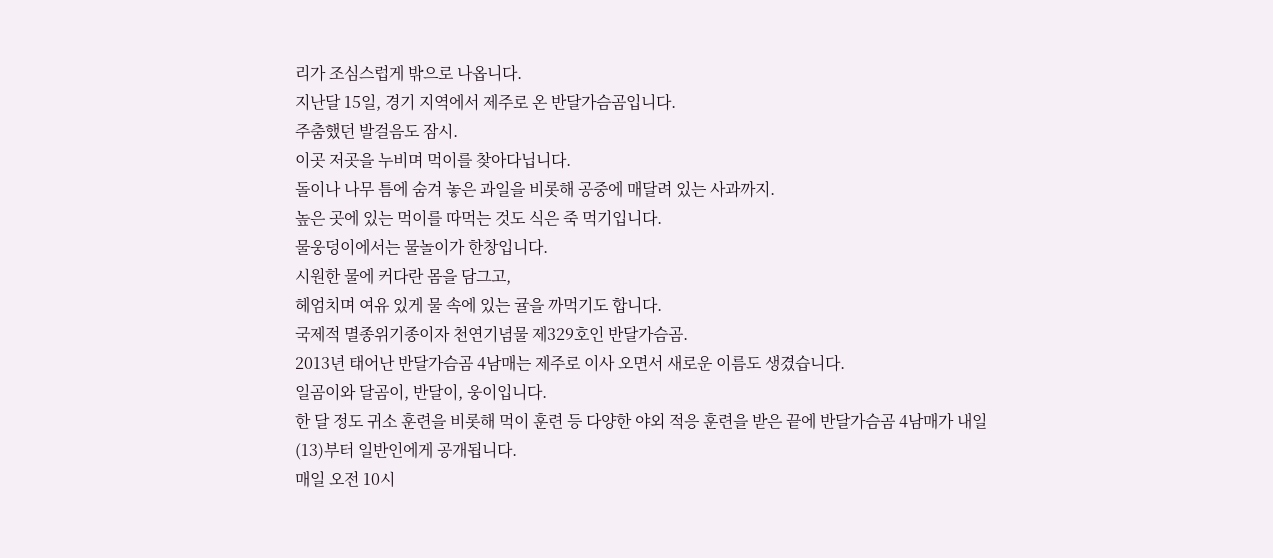리가 조심스럽게 밖으로 나옵니다.
지난달 15일, 경기 지역에서 제주로 온 반달가슴곰입니다.
주춤했던 발걸음도 잠시.
이곳 저곳을 누비며 먹이를 찾아다닙니다.
돌이나 나무 틈에 숨겨 놓은 과일을 비롯해 공중에 매달려 있는 사과까지.
높은 곳에 있는 먹이를 따먹는 것도 식은 죽 먹기입니다.
물웅덩이에서는 물놀이가 한창입니다.
시원한 물에 커다란 몸을 담그고,
헤엄치며 여유 있게 물 속에 있는 귤을 까먹기도 합니다.
국제적 멸종위기종이자 천연기념물 제329호인 반달가슴곰.
2013년 태어난 반달가슴곰 4남매는 제주로 이사 오면서 새로운 이름도 생겼습니다.
일곰이와 달곰이, 반달이, 웅이입니다.
한 달 정도 귀소 훈련을 비롯해 먹이 훈련 등 다양한 야외 적응 훈련을 받은 끝에 반달가슴곰 4남매가 내일(13)부터 일반인에게 공개됩니다.
매일 오전 10시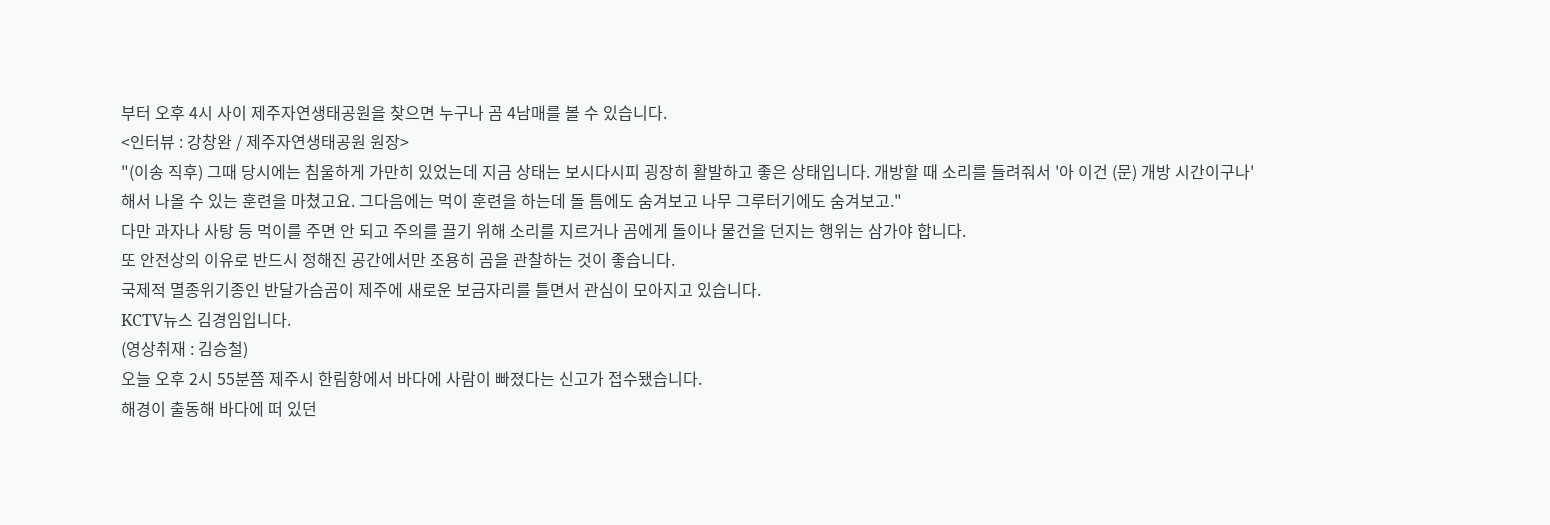부터 오후 4시 사이 제주자연생태공원을 찾으면 누구나 곰 4남매를 볼 수 있습니다.
<인터뷰 : 강창완 / 제주자연생태공원 원장>
"(이송 직후) 그때 당시에는 침울하게 가만히 있었는데 지금 상태는 보시다시피 굉장히 활발하고 좋은 상태입니다. 개방할 때 소리를 들려줘서 '아 이건 (문) 개방 시간이구나'
해서 나올 수 있는 훈련을 마쳤고요. 그다음에는 먹이 훈련을 하는데 돌 틈에도 숨겨보고 나무 그루터기에도 숨겨보고."
다만 과자나 사탕 등 먹이를 주면 안 되고 주의를 끌기 위해 소리를 지르거나 곰에게 돌이나 물건을 던지는 행위는 삼가야 합니다.
또 안전상의 이유로 반드시 정해진 공간에서만 조용히 곰을 관찰하는 것이 좋습니다.
국제적 멸종위기종인 반달가슴곰이 제주에 새로운 보금자리를 틀면서 관심이 모아지고 있습니다.
KCTV뉴스 김경임입니다.
(영상취재 : 김승철)
오늘 오후 2시 55분쯤 제주시 한림항에서 바다에 사람이 빠졌다는 신고가 접수됐습니다.
해경이 출동해 바다에 떠 있던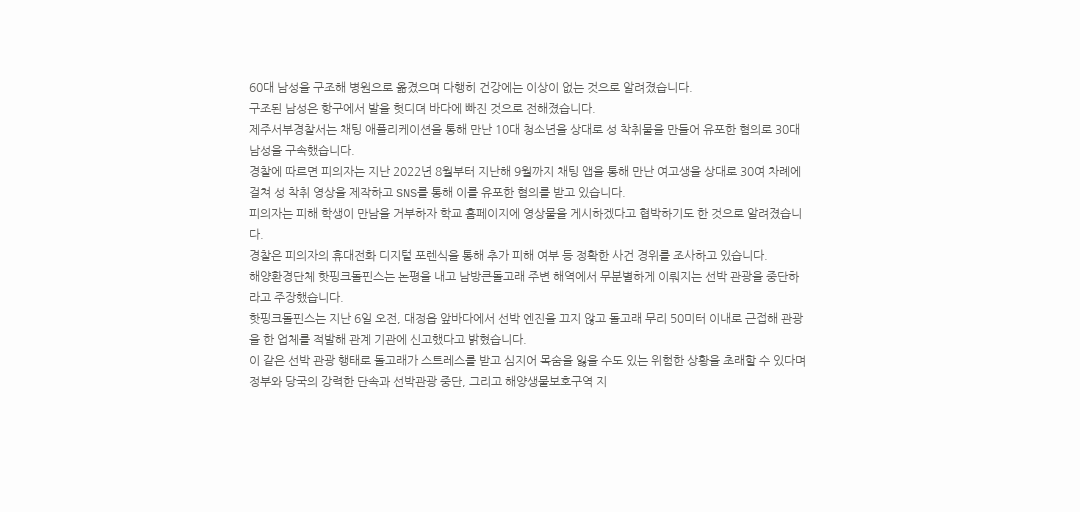60대 남성을 구조해 병원으로 옮겼으며 다행히 건강에는 이상이 없는 것으로 알려졌습니다.
구조된 남성은 항구에서 발을 헛디뎌 바다에 빠진 것으로 전해졌습니다.
제주서부경찰서는 채팅 애플리케이션을 통해 만난 10대 청소년을 상대로 성 착취물을 만들어 유포한 혐의로 30대 남성을 구속했습니다.
경찰에 따르면 피의자는 지난 2022년 8월부터 지난해 9월까지 채팅 앱을 통해 만난 여고생을 상대로 30여 차례에 걸쳐 성 착취 영상을 제작하고 SNS를 통해 이를 유포한 혐의를 받고 있습니다.
피의자는 피해 학생이 만남을 거부하자 학교 홈페이지에 영상물을 게시하겠다고 협박하기도 한 것으로 알려졌습니다.
경찰은 피의자의 휴대전화 디지털 포렌식을 통해 추가 피해 여부 등 정확한 사건 경위를 조사하고 있습니다.
해양환경단체 핫핑크돌핀스는 논평을 내고 남방큰돌고래 주변 해역에서 무분별하게 이뤄지는 선박 관광을 중단하라고 주장했습니다.
핫핑크돌핀스는 지난 6일 오전, 대정읍 앞바다에서 선박 엔진을 끄지 않고 돌고래 무리 50미터 이내로 근접해 관광을 한 업체를 적발해 관계 기관에 신고했다고 밝혔습니다.
이 같은 선박 관광 행태로 돌고래가 스트레스를 받고 심지어 목숨을 잃을 수도 있는 위험한 상황을 초래할 수 있다며 정부와 당국의 강력한 단속과 선박관광 중단, 그리고 해양생물보호구역 지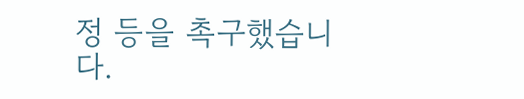정 등을 촉구했습니다.